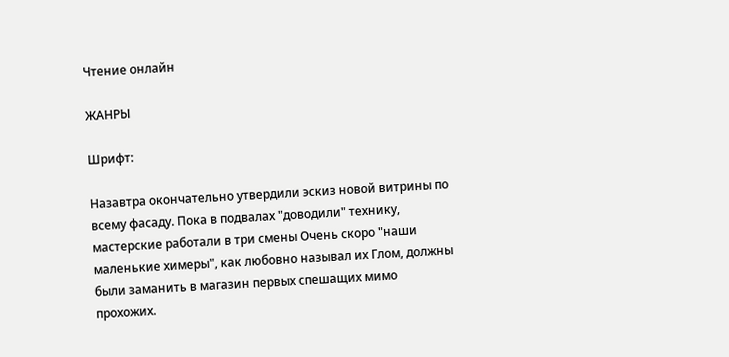Чтение онлайн

ЖАНРЫ

Шрифт:

Назавтра окончательно утвердили эскиз новой витрины по всему фасаду. Пока в подвалах "доводили" технику, мастерские работали в три смены Очень скоро "наши маленькие химеры", как любовно называл их Глом, должны были заманить в магазин первых спешащих мимо прохожих.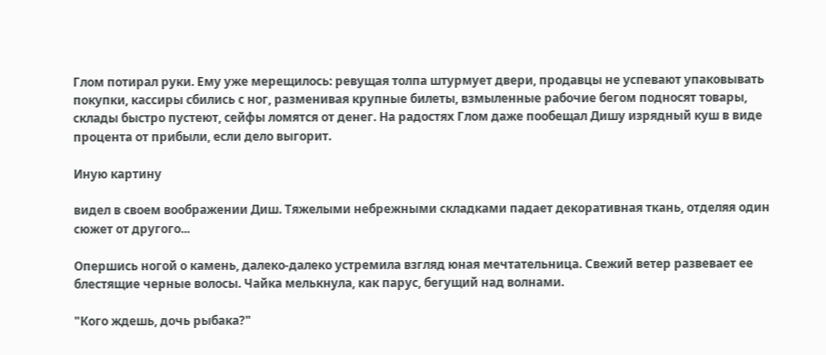Глом потирал руки. Ему уже мерещилось: ревущая толпа штурмует двери, продавцы не успевают упаковывать покупки, кассиры сбились с ног, разменивая крупные билеты, взмыленные рабочие бегом подносят товары, склады быстро пустеют, сейфы ломятся от денег. На радостях Глом даже пообещал Дишу изрядный куш в виде процента от прибыли, если дело выгорит.

Иную картину

видел в своем воображении Диш. Тяжелыми небрежными складками падает декоративная ткань, отделяя один сюжет от другого...

Опершись ногой о камень, далеко-далеко устремила взгляд юная мечтательница. Свежий ветер развевает ее блестящие черные волосы. Чайка мелькнула, как парус, бегущий над волнами.

"Кого ждешь, дочь рыбака?"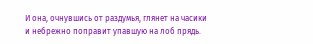И она, очнувшись от раздумья, глянет на часики и небрежно поправит упавшую на лоб прядь.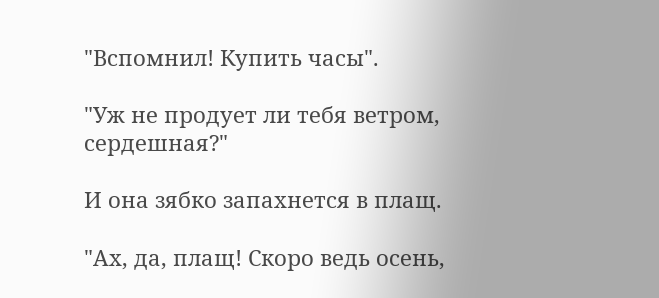"Вспомнил! Купить часы".

"Уж не продует ли тебя ветром, сердешная?"

И она зябко запахнется в плащ.

"Ах, да, плащ! Скоро ведь осень,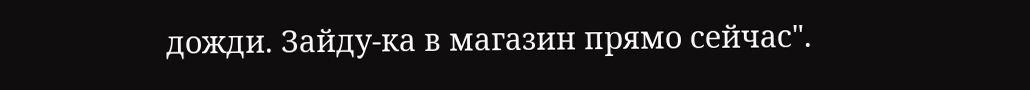дожди. Зайду-ка в магазин прямо сейчас".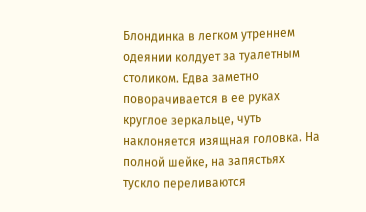Блондинка в легком утреннем одеянии колдует за туалетным столиком. Едва заметно поворачивается в ее руках круглое зеркальце, чуть наклоняется изящная головка. На полной шейке, на запястьях тускло переливаются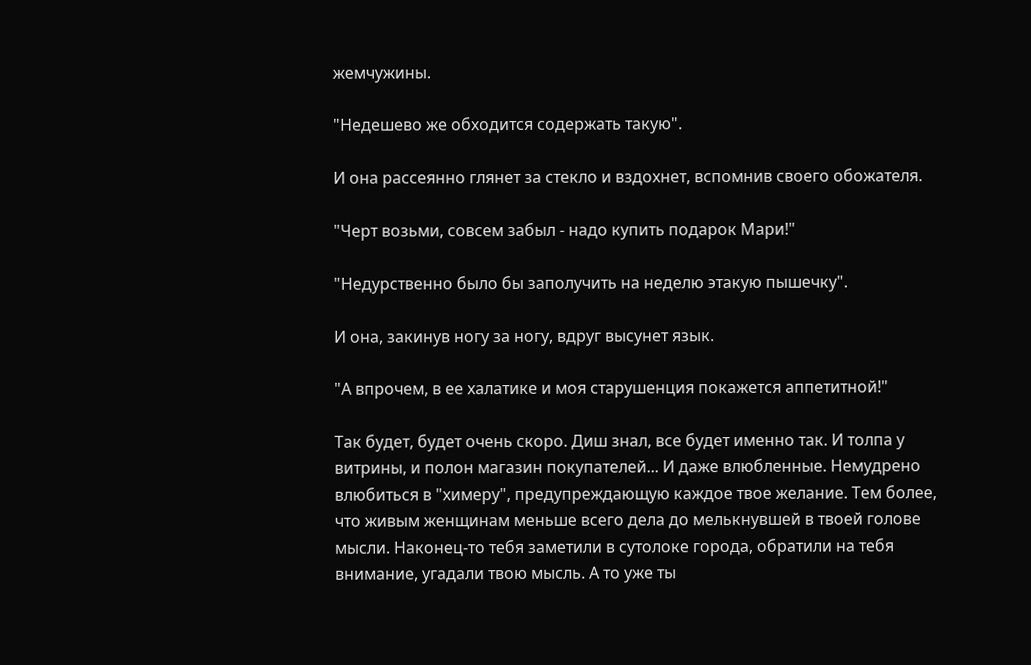жемчужины.

"Недешево же обходится содержать такую".

И она рассеянно глянет за стекло и вздохнет, вспомнив своего обожателя.

"Черт возьми, совсем забыл - надо купить подарок Мари!"

"Недурственно было бы заполучить на неделю этакую пышечку".

И она, закинув ногу за ногу, вдруг высунет язык.

"А впрочем, в ее халатике и моя старушенция покажется аппетитной!"

Так будет, будет очень скоро. Диш знал, все будет именно так. И толпа у витрины, и полон магазин покупателей... И даже влюбленные. Немудрено влюбиться в "химеру", предупреждающую каждое твое желание. Тем более, что живым женщинам меньше всего дела до мелькнувшей в твоей голове мысли. Наконец-то тебя заметили в сутолоке города, обратили на тебя внимание, угадали твою мысль. А то уже ты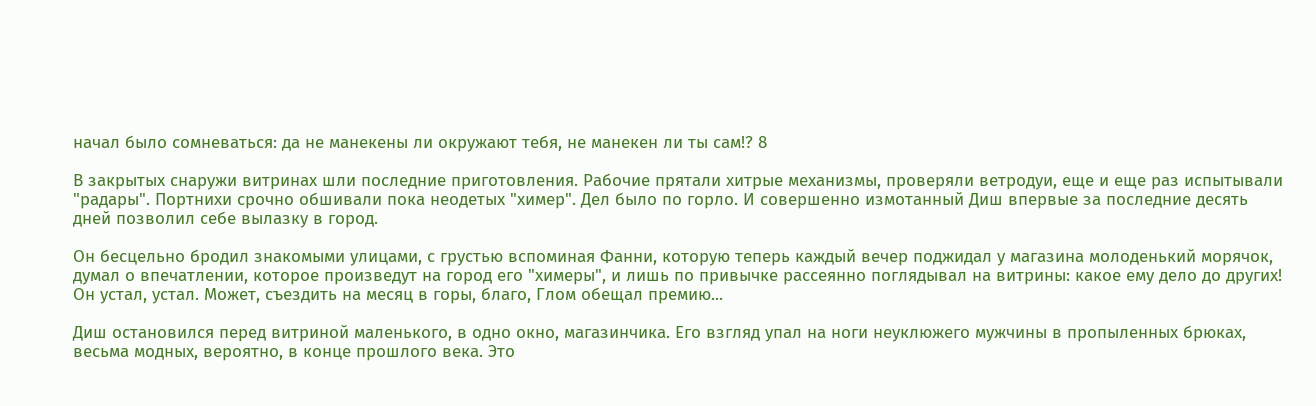начал было сомневаться: да не манекены ли окружают тебя, не манекен ли ты сам!? 8

В закрытых снаружи витринах шли последние приготовления. Рабочие прятали хитрые механизмы, проверяли ветродуи, еще и еще раз испытывали "радары". Портнихи срочно обшивали пока неодетых "химер". Дел было по горло. И совершенно измотанный Диш впервые за последние десять дней позволил себе вылазку в город.

Он бесцельно бродил знакомыми улицами, с грустью вспоминая Фанни, которую теперь каждый вечер поджидал у магазина молоденький морячок, думал о впечатлении, которое произведут на город его "химеры", и лишь по привычке рассеянно поглядывал на витрины: какое ему дело до других! Он устал, устал. Может, съездить на месяц в горы, благо, Глом обещал премию...

Диш остановился перед витриной маленького, в одно окно, магазинчика. Его взгляд упал на ноги неуклюжего мужчины в пропыленных брюках, весьма модных, вероятно, в конце прошлого века. Это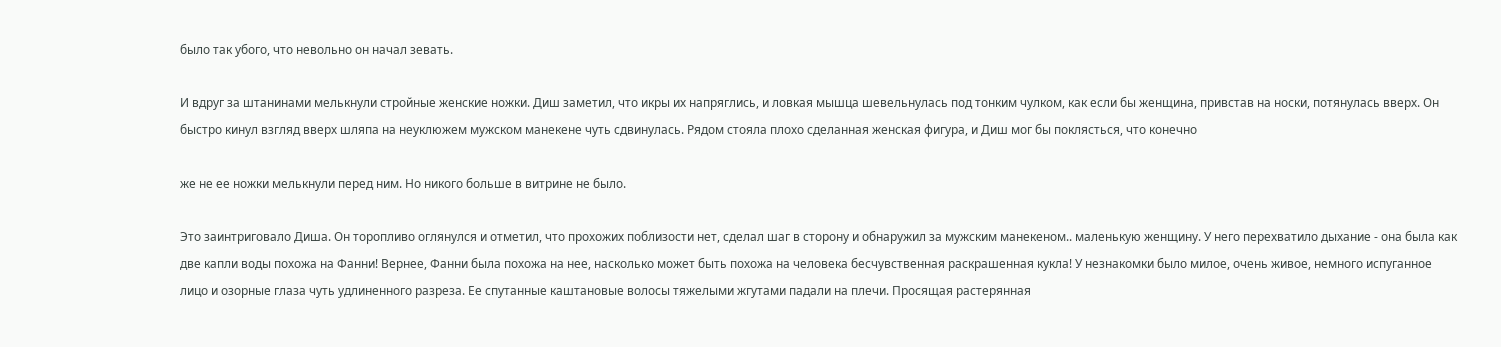было так убого, что невольно он начал зевать.

И вдруг за штанинами мелькнули стройные женские ножки. Диш заметил, что икры их напряглись, и ловкая мышца шевельнулась под тонким чулком, как если бы женщина, привстав на носки, потянулась вверх. Он быстро кинул взгляд вверх шляпа на неуклюжем мужском манекене чуть сдвинулась. Рядом стояла плохо сделанная женская фигура, и Диш мог бы поклясться, что конечно

же не ее ножки мелькнули перед ним. Но никого больше в витрине не было.

Это заинтриговало Диша. Он торопливо оглянулся и отметил, что прохожих поблизости нет, сделал шаг в сторону и обнаружил за мужским манекеном.. маленькую женщину. У него перехватило дыхание - она была как две капли воды похожа на Фанни! Вернее, Фанни была похожа на нее, насколько может быть похожа на человека бесчувственная раскрашенная кукла! У незнакомки было милое, очень живое, немного испуганное лицо и озорные глаза чуть удлиненного разреза. Ее спутанные каштановые волосы тяжелыми жгутами падали на плечи. Просящая растерянная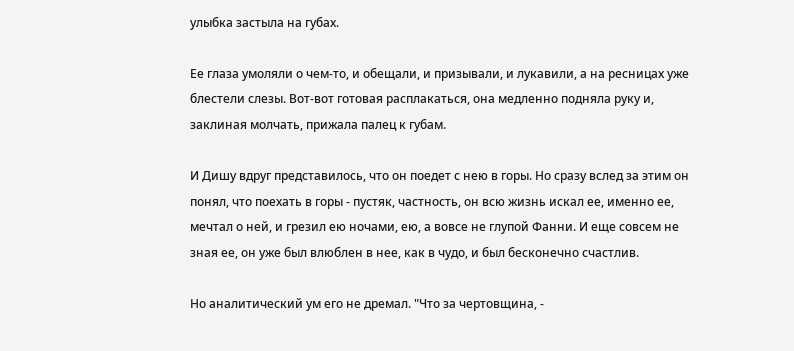улыбка застыла на губах.

Ее глаза умоляли о чем-то, и обещали, и призывали, и лукавили, а на ресницах уже блестели слезы. Вот-вот готовая расплакаться, она медленно подняла руку и, заклиная молчать, прижала палец к губам.

И Дишу вдруг представилось, что он поедет с нею в горы. Но сразу вслед за этим он понял, что поехать в горы - пустяк, частность, он всю жизнь искал ее, именно ее, мечтал о ней, и грезил ею ночами, ею, а вовсе не глупой Фанни. И еще совсем не зная ее, он уже был влюблен в нее, как в чудо, и был бесконечно счастлив.

Но аналитический ум его не дремал. "Что за чертовщина, -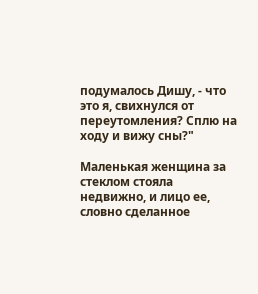подумалось Дишу, - что это я, свихнулся от переутомления? Сплю на ходу и вижу сны?"

Маленькая женщина за стеклом стояла недвижно, и лицо ее, словно сделанное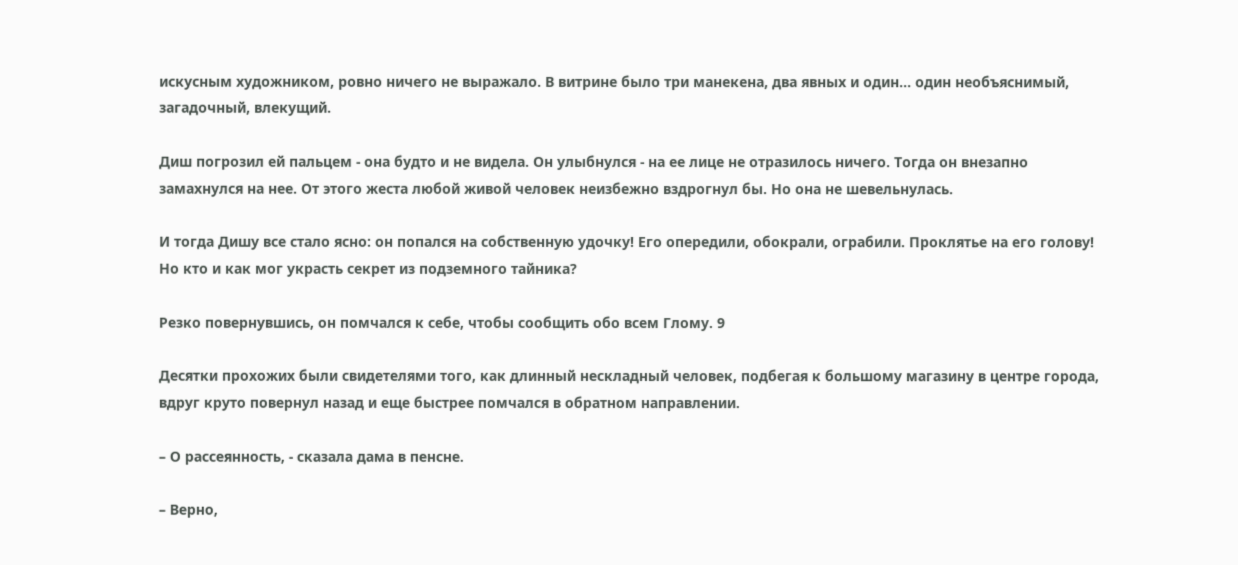искусным художником, ровно ничего не выражало. В витрине было три манекена, два явных и один... один необъяснимый, загадочный, влекущий.

Диш погрозил ей пальцем - она будто и не видела. Он улыбнулся - на ее лице не отразилось ничего. Тогда он внезапно замахнулся на нее. От этого жеста любой живой человек неизбежно вздрогнул бы. Но она не шевельнулась.

И тогда Дишу все стало ясно: он попался на собственную удочку! Его опередили, обокрали, ограбили. Проклятье на его голову! Но кто и как мог украсть секрет из подземного тайника?

Резко повернувшись, он помчался к себе, чтобы сообщить обо всем Глому. 9

Десятки прохожих были свидетелями того, как длинный нескладный человек, подбегая к большому магазину в центре города, вдруг круто повернул назад и еще быстрее помчался в обратном направлении.

– О рассеянность, - сказала дама в пенсне.

– Верно,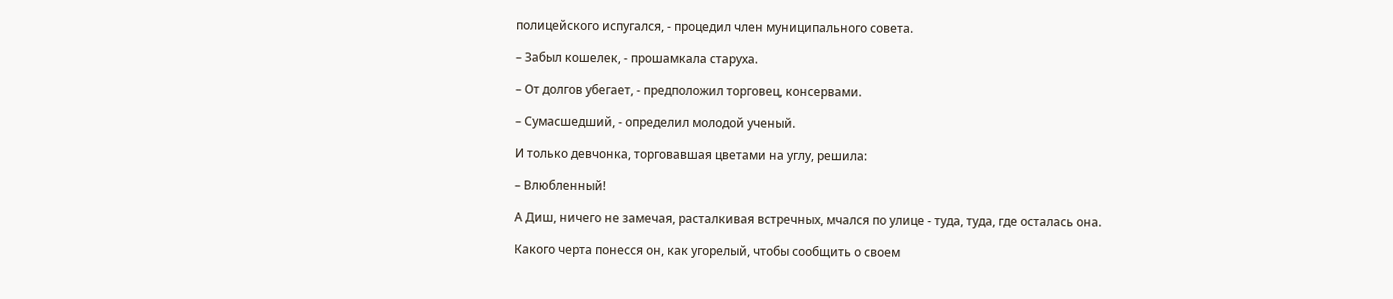полицейского испугался, - процедил член муниципального совета.

– Забыл кошелек, - прошамкала старуха.

– От долгов убегает, - предположил торговец, консервами.

– Сумасшедший, - определил молодой ученый.

И только девчонка, торговавшая цветами на углу, решила:

– Влюбленный!

А Диш, ничего не замечая, расталкивая встречных, мчался по улице - туда, туда, где осталась она.

Какого черта понесся он, как угорелый, чтобы сообщить о своем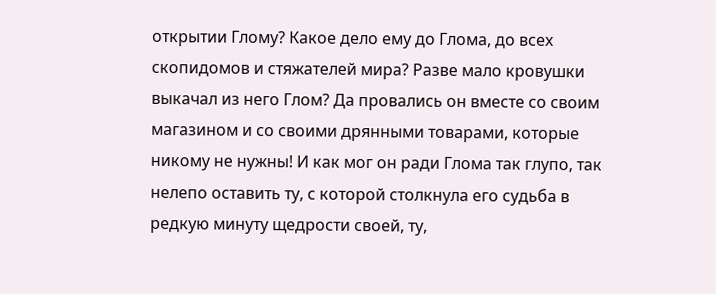открытии Глому? Какое дело ему до Глома, до всех скопидомов и стяжателей мира? Разве мало кровушки выкачал из него Глом? Да провались он вместе со своим магазином и со своими дрянными товарами, которые никому не нужны! И как мог он ради Глома так глупо, так нелепо оставить ту, с которой столкнула его судьба в редкую минуту щедрости своей, ту,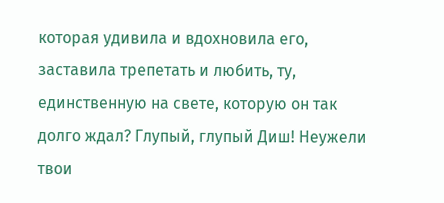которая удивила и вдохновила его, заставила трепетать и любить, ту, единственную на свете, которую он так долго ждал? Глупый, глупый Диш! Неужели твои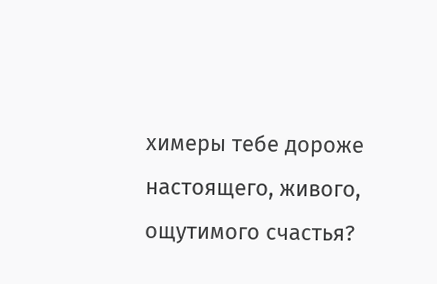химеры тебе дороже настоящего, живого, ощутимого счастья?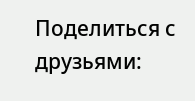Поделиться с друзьями: